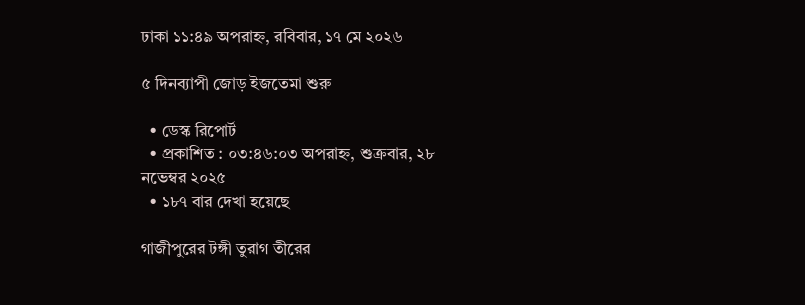ঢাকা ১১:৪৯ অপরাহ্ন, রবিবার, ১৭ মে ২০২৬

৫ দিনব্যাপী জোড় ইজতেমা শুরু

  • ডেস্ক রিপোর্ট
  • প্রকাশিত : ০৩:৪৬:০৩ অপরাহ্ন, শুক্রবার, ২৮ নভেম্বর ২০২৫
  • ১৮৭ বার দেখা হয়েছে

গাজীপুরের টঙ্গী তুরাগ তীরের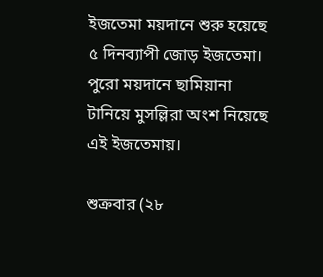ইজতেমা ময়দানে শুরু হয়েছে ৫ দিনব্যাপী জোড় ইজতেমা। পুরো ময়দানে ছামিয়ানা টানিয়ে মুসল্লিরা অংশ নিয়েছে এই ইজতেমায়।

শুক্রবার (২৮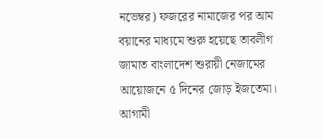নভেম্বর) ফজরের নামাজের পর আম বয়ানের মাধ্যমে শুরু হয়েছে তাবলীগ জামাত বাংলাদেশ শুরায়ী নেজামের আয়োজনে ৫ দিনের জোড় ইজতেমা। আগামী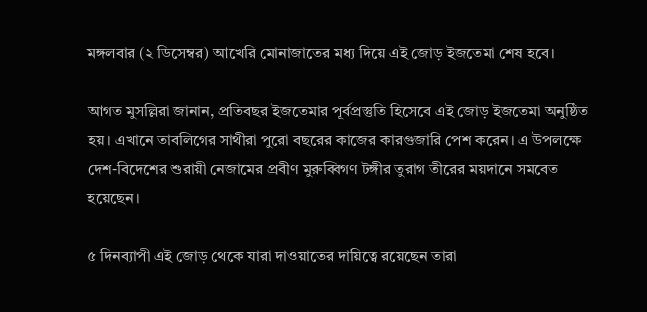মঙ্গলবার (২ ডিসেম্বর) আখেরি মোনাজাতের মধ্য দিয়ে এই জোড় ইজতেমা শেষ হবে।

আগত মুসল্লিরা জানান, প্রতিবছর ইজতেমার পূর্বপ্রস্তুতি হিসেবে এই জোড় ইজতেমা অনুষ্ঠিত হয়। এখানে তাবলিগের সাথীরা পুরো বছরের কাজের কারগুজারি পেশ করেন। এ উপলক্ষে দেশ-বিদেশের শুরায়ী নেজামের প্রবীণ মুরুব্বিগণ টঙ্গীর তুরাগ তীরের ময়দানে সমবেত হয়েছেন।

৫ দিনব্যাপী এই জোড় থেকে যারা দাওয়াতের দায়িত্বে রয়েছেন তারা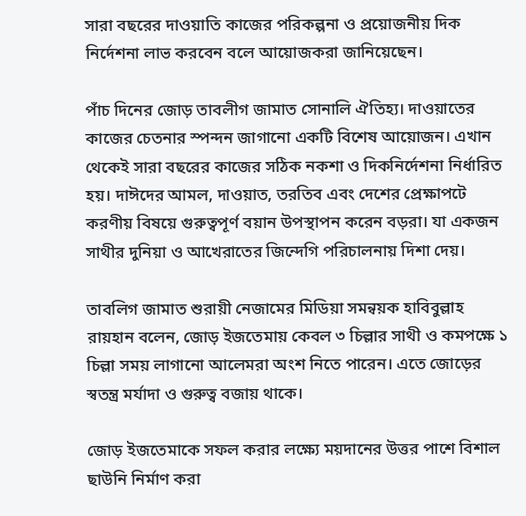সারা বছরের দাওয়াতি কাজের পরিকল্পনা ও প্রয়োজনীয় দিক নির্দেশনা লাভ করবেন বলে আয়োজকরা জানিয়েছেন।

পাঁচ দিনের জোড় তাবলীগ জামাত সোনালি ঐতিহ্য। দাওয়াতের কাজের চেতনার স্পন্দন জাগানো একটি বিশেষ আয়োজন। এখান থেকেই সারা বছরের কাজের সঠিক নকশা ও দিকনির্দেশনা নির্ধারিত হয়। দাঈদের আমল, দাওয়াত, তরতিব এবং দেশের প্রেক্ষাপটে করণীয় বিষয়ে গুরুত্বপূর্ণ বয়ান উপস্থাপন করেন বড়রা। যা একজন সাথীর দুনিয়া ও আখেরাতের জিন্দেগি পরিচালনায় দিশা দেয়।

তাবলিগ জামাত শুরায়ী নেজামের মিডিয়া সমন্বয়ক হাবিবুল্লাহ রায়হান বলেন, জোড় ইজতেমায় কেবল ৩ চিল্লার সাথী ও কমপক্ষে ১ চিল্লা সময় লাগানো আলেমরা অংশ নিতে পারেন। এতে জোড়ের স্বতন্ত্র মর্যাদা ও গুরুত্ব বজায় থাকে।

জোড় ইজতেমাকে সফল করার লক্ষ্যে ময়দানের উত্তর পাশে বিশাল ছাউনি নির্মাণ করা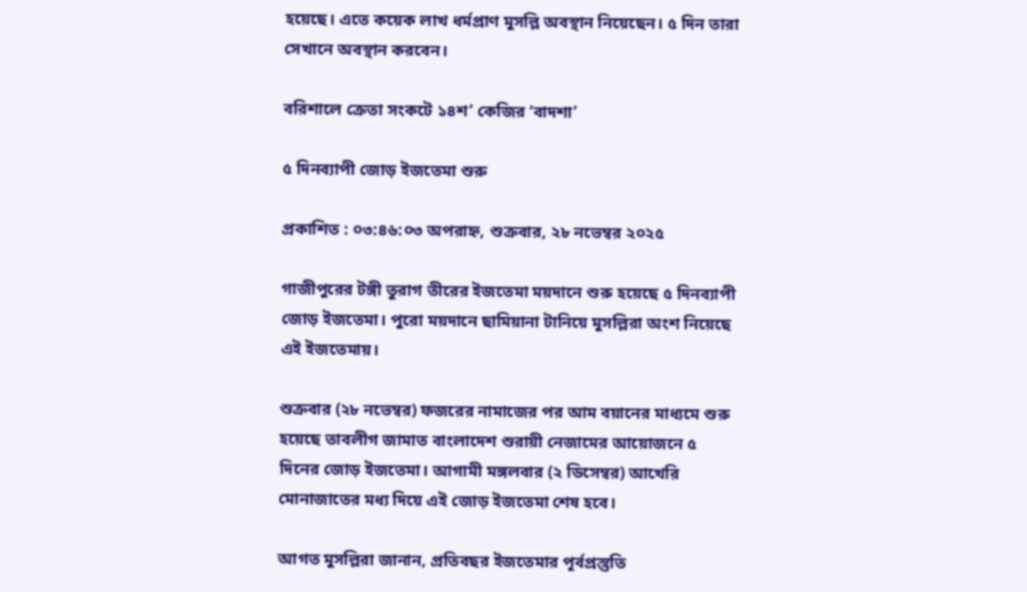হয়েছে। এতে কয়েক লাখ ধর্মপ্রাণ মুসল্লি অবস্থান নিয়েছেন। ৫ দিন তারা সেখানে অবস্থান করবেন।

বরিশালে ক্রেতা সংকটে ১৪শ’ কেজির ‘বাদশা’

৫ দিনব্যাপী জোড় ইজতেমা শুরু

প্রকাশিত : ০৩:৪৬:০৩ অপরাহ্ন, শুক্রবার, ২৮ নভেম্বর ২০২৫

গাজীপুরের টঙ্গী তুরাগ তীরের ইজতেমা ময়দানে শুরু হয়েছে ৫ দিনব্যাপী জোড় ইজতেমা। পুরো ময়দানে ছামিয়ানা টানিয়ে মুসল্লিরা অংশ নিয়েছে এই ইজতেমায়।

শুক্রবার (২৮ নভেম্বর) ফজরের নামাজের পর আম বয়ানের মাধ্যমে শুরু হয়েছে তাবলীগ জামাত বাংলাদেশ শুরায়ী নেজামের আয়োজনে ৫ দিনের জোড় ইজতেমা। আগামী মঙ্গলবার (২ ডিসেম্বর) আখেরি মোনাজাতের মধ্য দিয়ে এই জোড় ইজতেমা শেষ হবে।

আগত মুসল্লিরা জানান, প্রতিবছর ইজতেমার পূর্বপ্রস্তুতি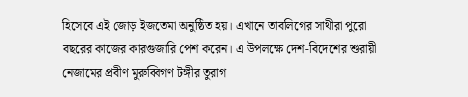হিসেবে এই জোড় ইজতেমা অনুষ্ঠিত হয়। এখানে তাবলিগের সাথীরা পুরো বছরের কাজের কারগুজারি পেশ করেন। এ উপলক্ষে দেশ-বিদেশের শুরায়ী নেজামের প্রবীণ মুরুব্বিগণ টঙ্গীর তুরাগ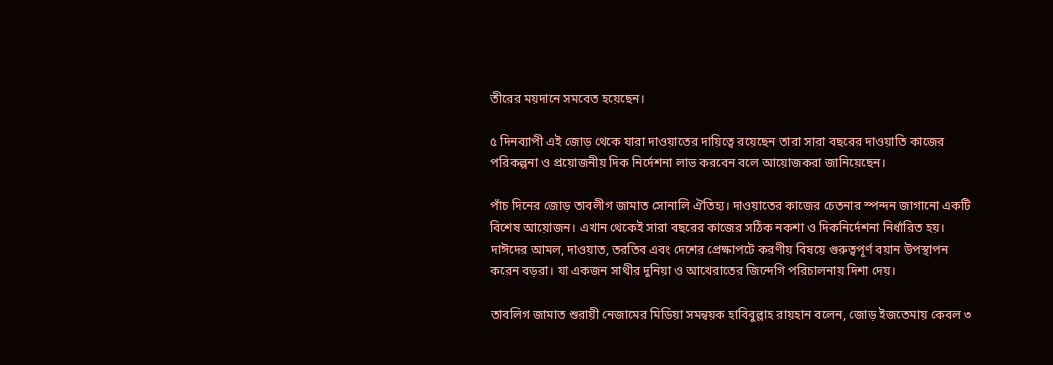তীরের ময়দানে সমবেত হয়েছেন।

৫ দিনব্যাপী এই জোড় থেকে যারা দাওয়াতের দায়িত্বে রয়েছেন তারা সারা বছরের দাওয়াতি কাজের পরিকল্পনা ও প্রয়োজনীয় দিক নির্দেশনা লাভ করবেন বলে আয়োজকরা জানিয়েছেন।

পাঁচ দিনের জোড় তাবলীগ জামাত সোনালি ঐতিহ্য। দাওয়াতের কাজের চেতনার স্পন্দন জাগানো একটি বিশেষ আয়োজন। এখান থেকেই সারা বছরের কাজের সঠিক নকশা ও দিকনির্দেশনা নির্ধারিত হয়। দাঈদের আমল, দাওয়াত, তরতিব এবং দেশের প্রেক্ষাপটে করণীয় বিষয়ে গুরুত্বপূর্ণ বয়ান উপস্থাপন করেন বড়রা। যা একজন সাথীর দুনিয়া ও আখেরাতের জিন্দেগি পরিচালনায় দিশা দেয়।

তাবলিগ জামাত শুরায়ী নেজামের মিডিয়া সমন্বয়ক হাবিবুল্লাহ রায়হান বলেন, জোড় ইজতেমায় কেবল ৩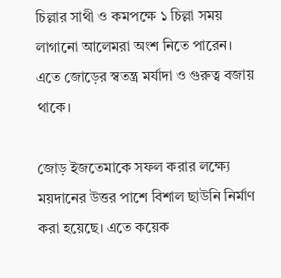চিল্লার সাথী ও কমপক্ষে ১ চিল্লা সময় লাগানো আলেমরা অংশ নিতে পারেন। এতে জোড়ের স্বতন্ত্র মর্যাদা ও গুরুত্ব বজায় থাকে।

জোড় ইজতেমাকে সফল করার লক্ষ্যে ময়দানের উত্তর পাশে বিশাল ছাউনি নির্মাণ করা হয়েছে। এতে কয়েক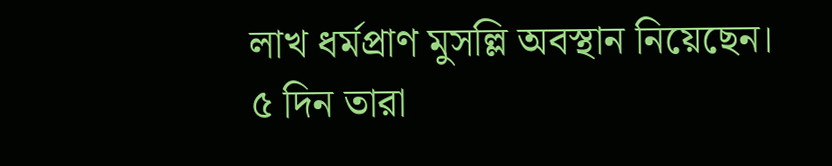লাখ ধর্মপ্রাণ মুসল্লি অবস্থান নিয়েছেন। ৫ দিন তারা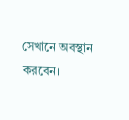সেখানে অবস্থান করবেন।